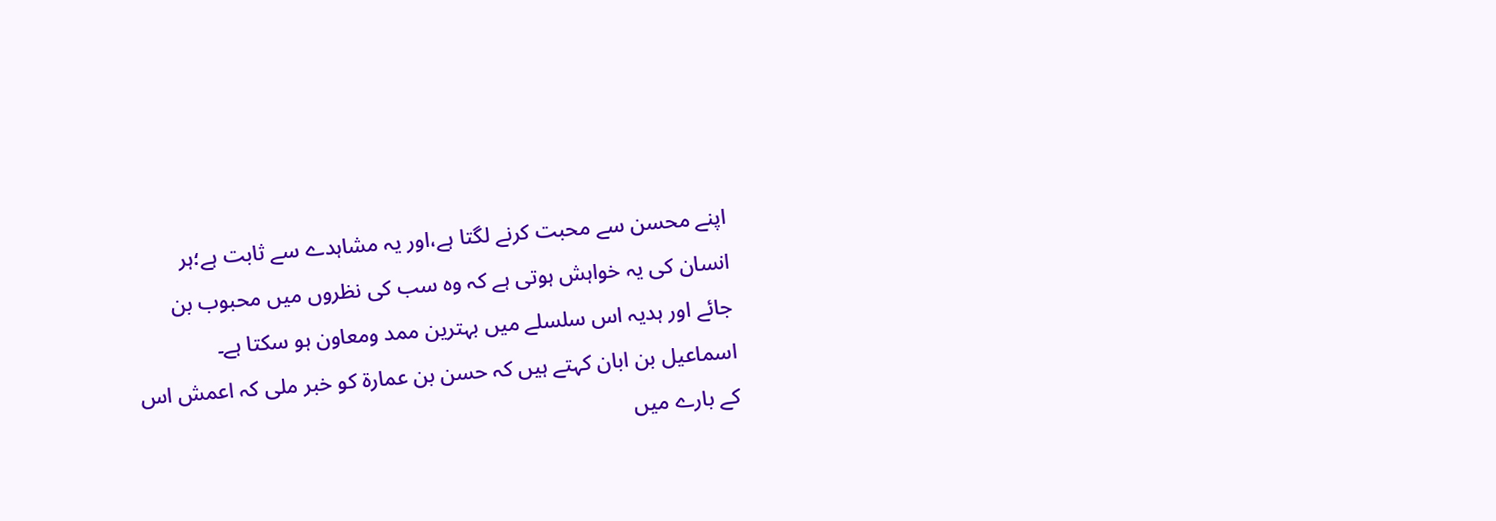اپنے محسن سے محبت کرنے لگتا ہے،اور یہ مشاہدے سے ثابت ہے؛ہر انسان کی یہ خواہش ہوتی ہے کہ وہ سب کی نظروں میں محبوب بن جائے اور ہدیہ اس سلسلے میں بہترین ممد ومعاون ہو سکتا ہے۔
اسماعیل بن ابان کہتے ہیں کہ حسن بن عمارۃ کو خبر ملی کہ اعمش اس کے بارے میں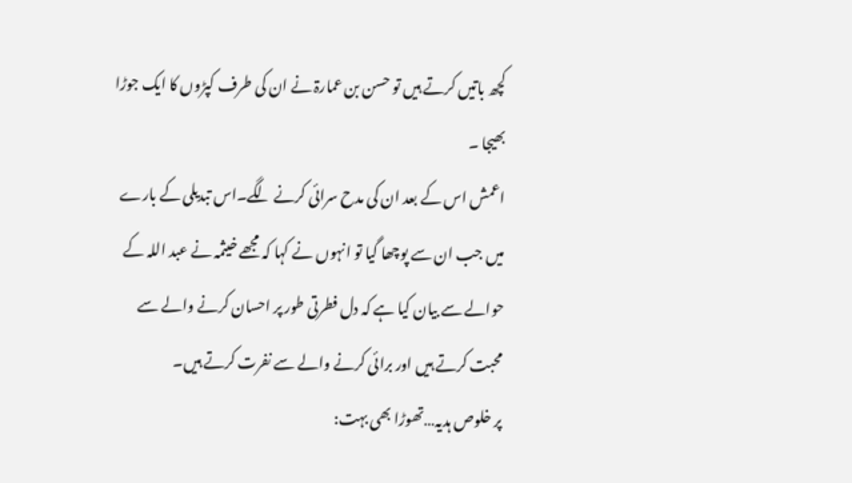کچھ باتیں کرتے ہیں تو حسن بن عمارۃ نے ان کی طرف کپڑوں کا ایک جوڑا بھیجا ۔
اعمش اس کے بعد ان کی مدح سرائی کرنے لگے۔اس تبدیلی کے بارے میں جب ان سے پوچھا گیا تو انہوں نے کہا کہ مجھے خیثمہ نے عبد اللہ کے حوالے سے بیان کیا ہے کہ دل فطرتی طور پر احسان کرنے والے سے محبت کرتے ہیں اور برائی کرنے والے سے نفرت کرتے ہیں۔
پر خلوص ہدیہ…تھوڑا بھی بہت: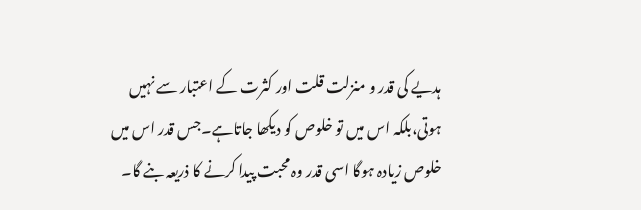ہدیے کی قدر و منزلت قلت اور کثرت کے اعتبار سے نہیں ہوتی،بلکہ اس میں تو خلوص کو دیکھا جاتاہے۔جس قدر اس میں خلوص زیادہ ہوگا اسی قدر وہ محبت پیدا کرنے کا ذریعہ بنے گا۔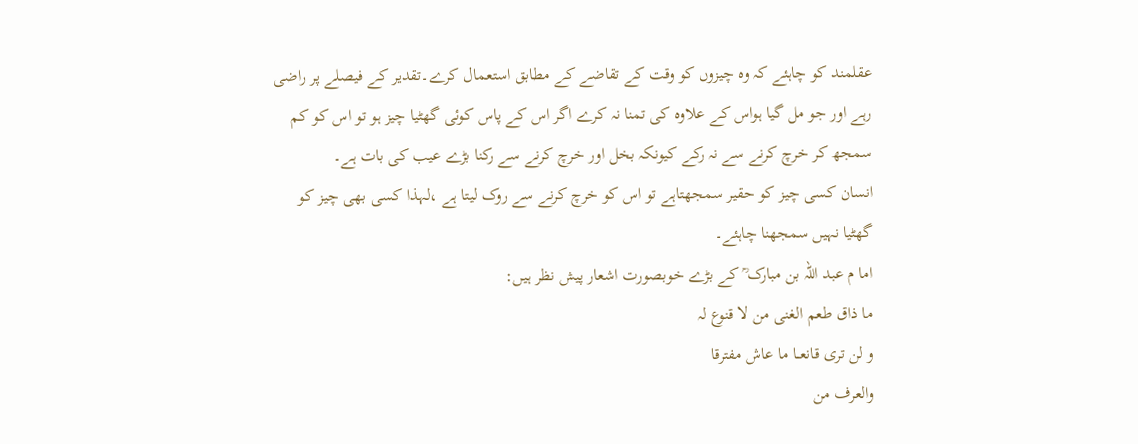عقلمند کو چاہئے کہ وہ چیزوں کو وقت کے تقاضے کے مطابق استعمال کرے۔تقدیر کے فیصلے پر راضی رہے اور جو مل گیا ہواس کے علاوہ کی تمنا نہ کرے اگر اس کے پاس کوئی گھٹیا چیز ہو تو اس کو کم سمجھ کر خرچ کرنے سے نہ رکے کیونکہ بخل اور خرچ کرنے سے رکنا بڑے عیب کی بات ہے۔
انسان کسی چیز کو حقیر سمجھتاہے تو اس کو خرچ کرنے سے روک لیتا ہے ،لہذا کسی بھی چیز کو گھٹیا نہیں سمجھنا چاہئے۔
اما م عبد اللہ بن مبارک ؒ کے بڑے خوبصورت اشعار پیش نظر ہیں:
ما ذاق طعم الغنی من لا قنوع لہ
و لن تری قانعــا ما عاش مفترقا
والعرف من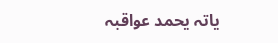یاتہ یحمد عواقبہ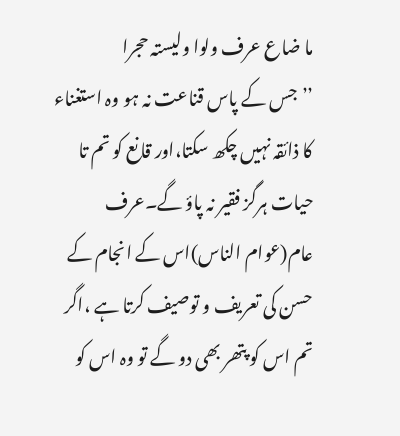ما ضاع عرف ولوا ولیستہ حجرا
’’جس کے پاس قناعت نہ ہو وہ استغناء کا ذائقہ نہیں چکھ سکتا،اور قانع کو تم تا حیات ہرگز فقیر نہ پاؤ گے۔عرف عام(عوام الناس)اس کے انجام کے حسن کی تعریف و توصیف کرتا ہے ،اگر تم اس کو پتھر بھی دو گے تو وہ اس کو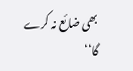بھی ضائع نہ کرے گا‘‘